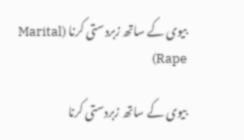بیوی کے ساتھ زبردستی کرنا (Marital Rape)

بیوی کے ساتھ زبردستی کرنا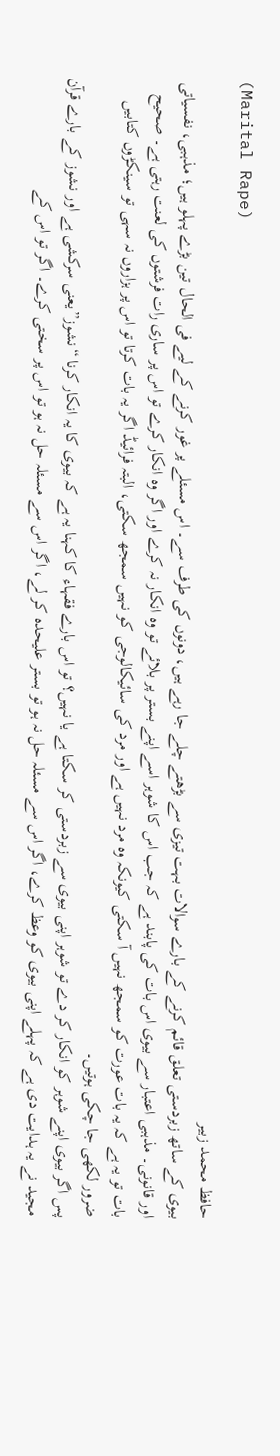(Marital Rape)
حافظ محمد زبیر
بیوی کے ساتھ زبردستی تعلق قائم کرنے کے بارے سوالات بہت تیزی سے بڑھتے چلے جا رہے ہیں، دونوں کی طرف سے۔ اس مسئلے پر غور کرنے کے لیے فی الحال تین بڑے پہلو ہیں؛ مذہبی، نفسیاتی اور قانونی۔ مذہبی اعتبار سے بیوی اس بات کی پابند ہے کہ جب اس کا شوہر اسے اپنے بستر پر بلائے تو وہ انکار نہ کرے اور اگر وہ انکار کرے تو اس پر ساری رات فرشتوں کی لعنت رہتی ہے۔ صحیح بات تو یہ ہے کہ یہ بات عورت کو سمجھ نہیں آ سکتی کیونکہ وہ مرد نہیں ہے اور مرد کی سائیکالوجی کو نہیں سمجھ سکتی، البتہ فرائیڈ اگر یہ بات کرتا تو اس پر ہزاروں نہ سہی تو سینکڑوں کتابیں ضرور لکھی جا چکی ہوتیں۔
پس اگر بیوی اپنے شوہر کو انکار کر دے تو شوہر اپنی بیوی سے زبردستی کر سکتا ہے یا نہیں؟ تو اس بارے فقہاء کا کہنا یہ ہے کہ بیوی کا یہ انکار کرنا “نشوز”یعنی سرکشی ہے اور نشوز کے بارے قرآن مجید نے یہ ہدایت دی ہے کہ پہلے اپنی بیوی کو وعظ کرے، اگر اس سے مسئلہ حل نہ ہو تو بستر علیحدہ کر لے، اگر اس سے مسئلہ حل نہ ہو تو اس پر سختی کرے۔ اگر تو اس کے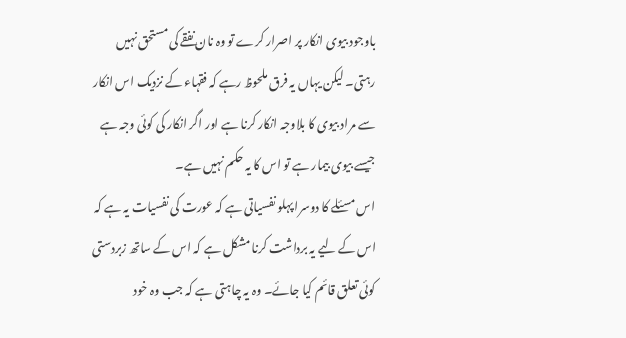باوجود بیوی انکار پر اصرار کرے تو وہ نان نفقے کی مستحق نہیں رہتی۔ لیکن یہاں یہ فرق ملحوظ رہے کہ فقہاء کے نزدیک اس انکار سے مراد بیوی کا بلاوجہ انکار کرنا ہے اور اگر انکار کی کوئی وجہ ہے جیسے بیوی بیمار ہے تو اس کا یہ حکم نہیں ہے۔
اس مسئلے کا دوسرا پہلو نفسیاتی ہے کہ عورت کی نفسیات یہ ہے کہ اس کے لیے یہ برداشت کرنا مشکل ہے کہ اس کے ساتھ زبردستی کوئی تعلق قائم کیا جائے۔ وہ یہ چاہتی ہے کہ جب وہ خود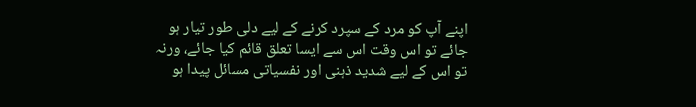اپنے آپ کو مرد کے سپرد کرنے کے لیے دلی طور تیار ہو جائے تو اس وقت اس سے ایسا تعلق قائم کیا جائے، ورنہ تو اس کے لیے شدید ذہنی اور نفسیاتی مسائل پیدا ہو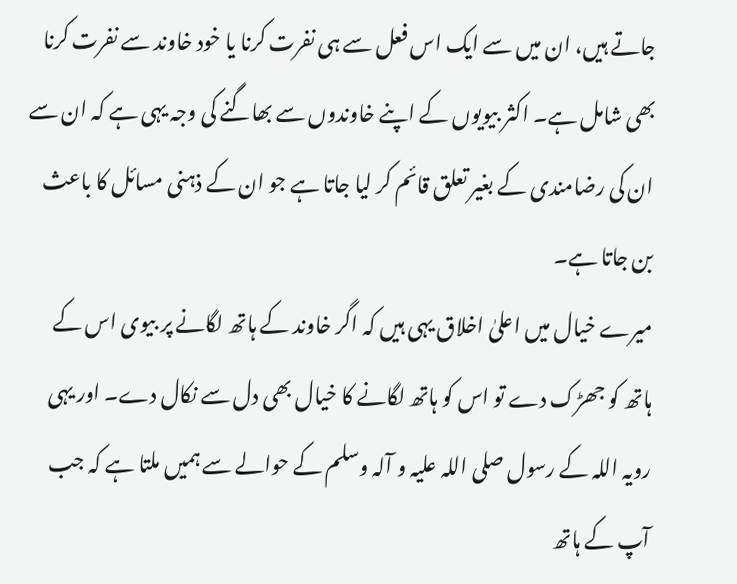جاتے ہیں، ان میں سے ایک اس فعل سے ہی نفرت کرنا یا خود خاوند سے نفرت کرنا بھی شامل ہے۔ اکثر بیویوں کے اپنے خاوندوں سے بھاگنے کی وجہ یہی ہے کہ ان سے ان کی رضامندی کے بغیر تعلق قائم کر لیا جاتا ہے جو ان کے ذہنی مسائل کا باعث بن جاتا ہے۔
میرے خیال میں اعلیٰ اخلاق یہی ہیں کہ اگر خاوند کے ہاتھ لگانے پر بیوی اس کے ہاتھ کو جھڑک دے تو اس کو ہاتھ لگانے کا خیال بھی دل سے نکال دے۔ اور یہی رویہ اللہ کے رسول صلی اللہ علیہ و آلہ وسلم کے حوالے سے ہمیں ملتا ہے کہ جب آپ کے ہاتھ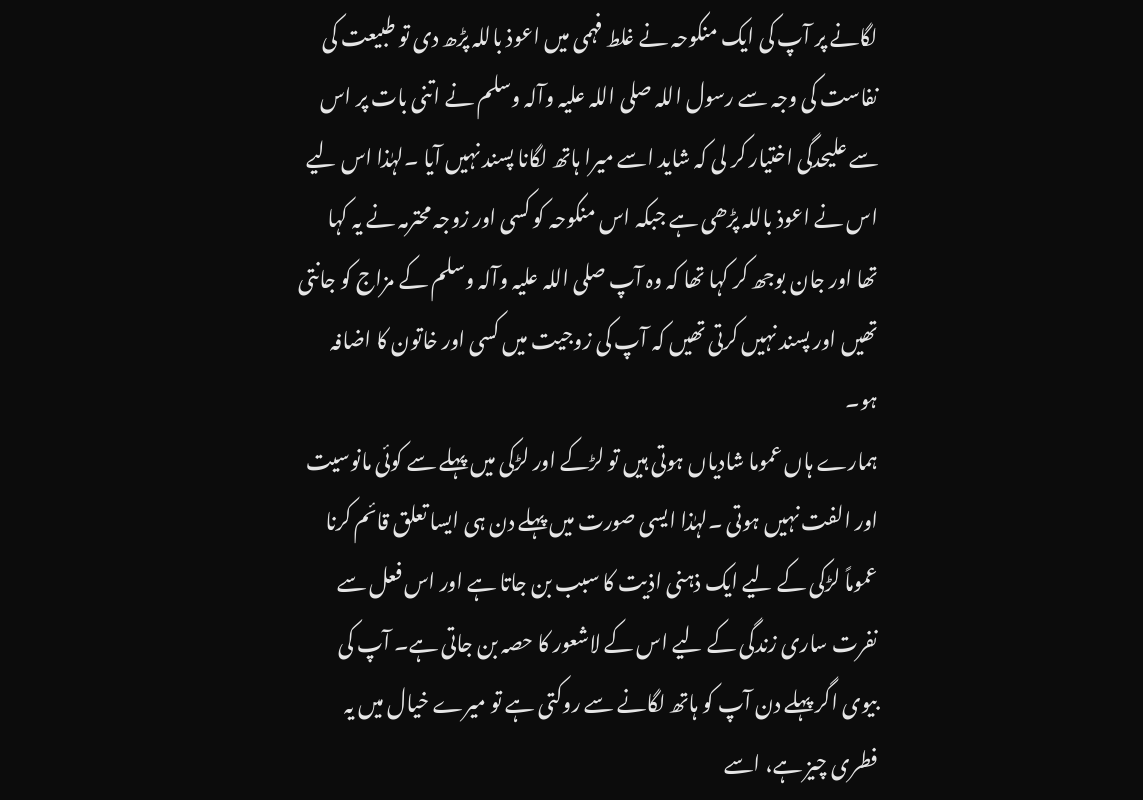لگانے پر آپ کی ایک منکوحہ نے غلط فہمی میں اعوذ باللہ پڑھ دی تو طبیعت کی نفاست کی وجہ سے رسول اللہ صلی اللہ علیہ وآلہ وسلم نے اتنی بات پر اس سے علیحدگی اختیار کر لی کہ شاید اسے میرا ہاتھ لگانا پسند نہیں آیا ۔لہٰذا اس لیے اس نے اعوذ باللہ پڑھی ہے جبکہ اس منکوحہ کو کسی اور زوجہ محترمہ نے یہ کہا تھا اور جان بوجھ کر کہا تھا کہ وہ آپ صلی اللہ علیہ وآلہ وسلم کے مزاج کو جانتی تھیں اور پسند نہیں کرتی تھیں کہ آپ کی زوجیت میں کسی اور خاتون کا اضافہ ہو۔
ہمارے ہاں عموما شادیاں ہوتی ہیں تو لڑکے اور لڑکی میں پہلے سے کوئی مانوسیت اور الفت نہیں ہوتی ۔لہٰذا ایسی صورت میں پہلے دن ہی ایسا تعلق قائم کرنا عموماً لڑکی کے لیے ایک ذہنی اذیت کا سبب بن جاتا ہے اور اس فعل سے نفرت ساری زندگی کے لیے اس کے لاشعور کا حصہ بن جاتی ہے۔ آپ کی بیوی اگر پہلے دن آپ کو ہاتھ لگانے سے روکتی ہے تو میرے خیال میں یہ فطری چیز ہے، اسے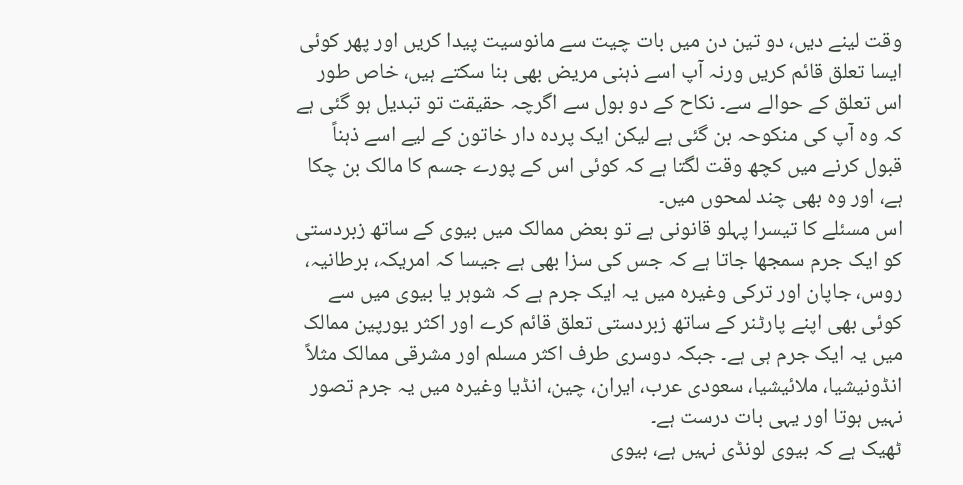وقت لینے دیں، دو تین دن میں بات چیت سے مانوسیت پیدا کریں اور پھر کوئی ایسا تعلق قائم کریں ورنہ آپ اسے ذہنی مریض بھی بنا سکتے ہیں، خاص طور اس تعلق کے حوالے سے۔ نکاح کے دو بول سے اگرچہ حقیقت تو تبدیل ہو گئی ہے کہ وہ آپ کی منکوحہ بن گئی ہے لیکن ایک پردہ دار خاتون کے لیے اسے ذہناً قبول کرنے میں کچھ وقت لگتا ہے کہ کوئی اس کے پورے جسم کا مالک بن چکا ہے، اور وہ بھی چند لمحوں میں۔
اس مسئلے کا تیسرا پہلو قانونی ہے تو بعض ممالک میں بیوی کے ساتھ زبردستی کو ایک جرم سمجھا جاتا ہے کہ جس کی سزا بھی ہے جیسا کہ امریکہ، برطانیہ، روس، جاپان اور ترکی وغیرہ میں یہ ایک جرم ہے کہ شوہر یا بیوی میں سے کوئی بھی اپنے پارٹنر کے ساتھ زبردستی تعلق قائم کرے اور اکثر یورپین ممالک میں یہ ایک جرم ہی ہے۔ جبکہ دوسری طرف اکثر مسلم اور مشرقی ممالک مثلاً انڈونیشیا، ملائیشیا، سعودی عرب، ایران، چین، انڈیا وغیرہ میں یہ جرم تصور نہیں ہوتا اور یہی بات درست ہے۔
ٹھیک ہے کہ بیوی لونڈی نہیں ہے، بیوی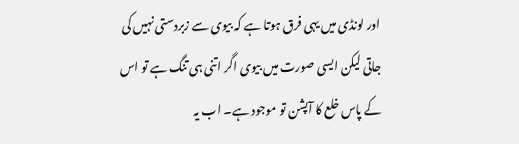اور لونڈی میں یہی فرق ہوتا ہے کہ بیوی سے زبردستی نہیں کی جاتی لیکن ایسی صورت میں بیوی اگر اتنی ہی تنگ ہے تو اس کے پاس خلع کا آپشن تو موجود ہے۔ اب یہ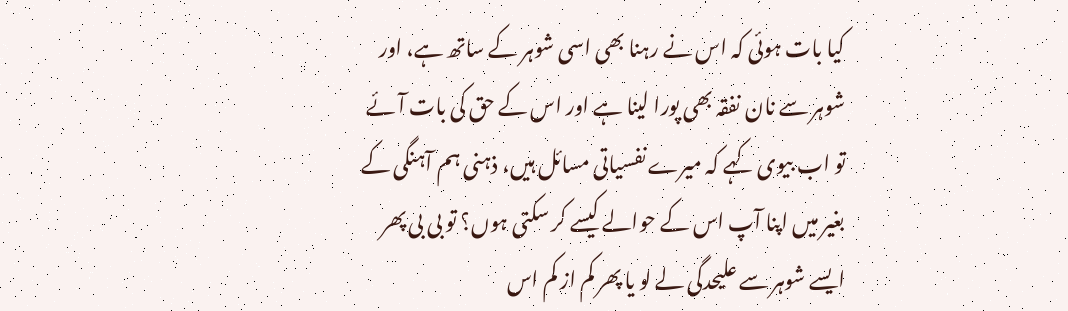کیا بات ہوئی کہ اس نے رہنا بھی اسی شوہر کے ساتھ ہے، اور شوہر سے نان نفقہ بھی پورا لینا ہے اور اس کے حق کی بات آئے تو اب بیوی کہے کہ میرے نفسیاتی مسائل ہیں، ذہنی ہم آہنگی کے بغیر میں اپنا آپ اس کے حوالے کیسے کر سکتی ہوں؟ تو بی بی پھر ایسے شوہر سے علیحدگی لے لو یا پھر کم از کم اس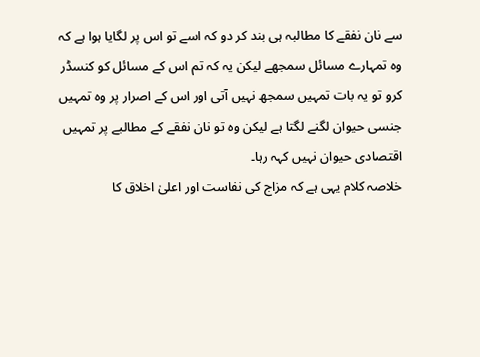سے نان نفقے کا مطالبہ ہی بند کر دو کہ اسے تو اس پر لگایا ہوا ہے کہ وہ تمہارے مسائل سمجھے لیکن یہ کہ تم اس کے مسائل کو کنسڈر کرو تو یہ بات تمہیں سمجھ نہیں آتی اور اس کے اصرار پر وہ تمہیں جنسی حیوان لگنے لگتا ہے لیکن وہ تو نان نفقے کے مطالبے پر تمہیں اقتصادی حیوان نہیں کہہ رہا۔
خلاصہ کلام یہی ہے کہ مزاج کی نفاست اور اعلیٰ اخلاق کا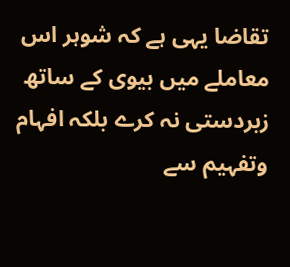تقاضا یہی ہے کہ شوہر اس معاملے میں بیوی کے ساتھ زبردستی نہ کرے بلکہ افہام وتفہیم سے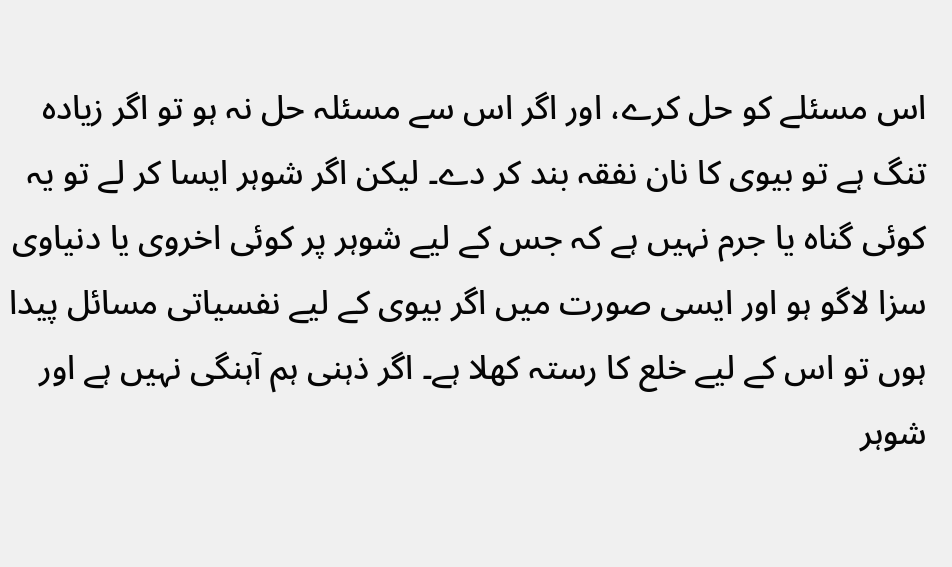اس مسئلے کو حل کرے، اور اگر اس سے مسئلہ حل نہ ہو تو اگر زیادہ تنگ ہے تو بیوی کا نان نفقہ بند کر دے۔ لیکن اگر شوہر ایسا کر لے تو یہ کوئی گناہ یا جرم نہیں ہے کہ جس کے لیے شوہر پر کوئی اخروی یا دنیاوی سزا لاگو ہو اور ایسی صورت میں اگر بیوی کے لیے نفسیاتی مسائل پیدا ہوں تو اس کے لیے خلع کا رستہ کھلا ہے۔ اگر ذہنی ہم آہنگی نہیں ہے اور شوہر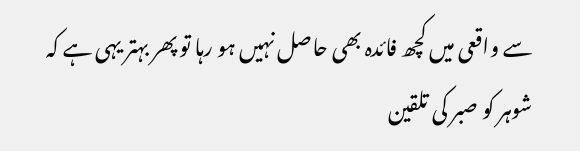سے واقعی میں کچھ فائدہ بھی حاصل نہیں ہو رہا تو پھر بہتر یہی ہے کہ شوہر کو صبر کی تلقین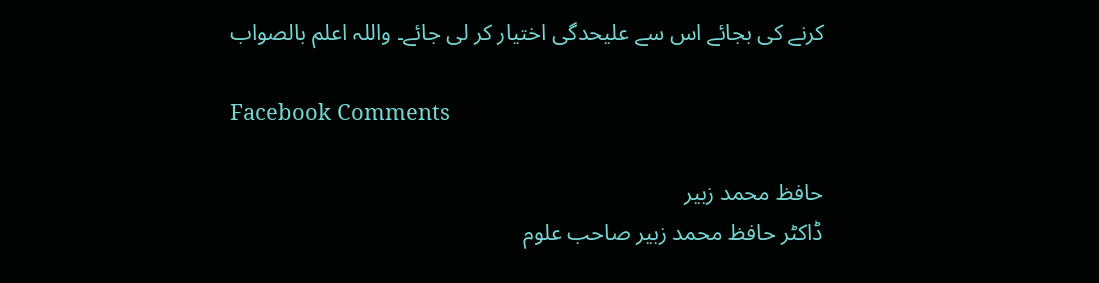کرنے کی بجائے اس سے علیحدگی اختیار کر لی جائے۔ واللہ اعلم بالصواب

Facebook Comments

حافظ محمد زبیر
ڈاکٹر حافظ محمد زبیر صاحب علوم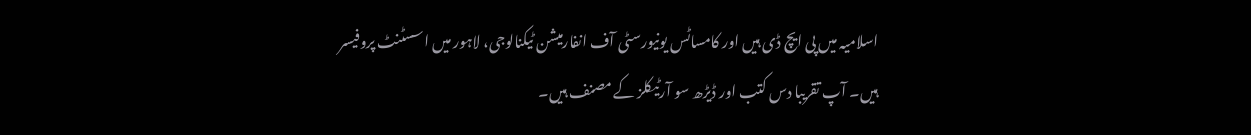اسلامیہ میں پی ایچ ڈی ہیں اور کامساٹس یونیورسٹی آف انفارمیشن ٹیکنالوجی، لاہور میں اسسٹنٹ پروفیسر ہیں۔ آپ تقریبا دس کتب اور ڈیڑھ سو آرٹیکلز کے مصنف ہیں۔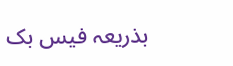بذریعہ فیس بک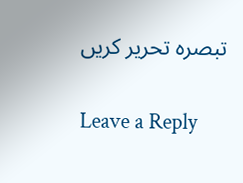تبصرہ تحریر کریں

Leave a Reply